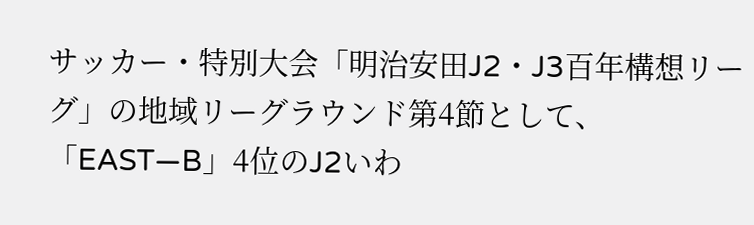サッカー・特別大会「明治安田J2・J3百年構想リーグ」の地域リーグラウンド第4節として、「EAST―B」4位のJ2いわ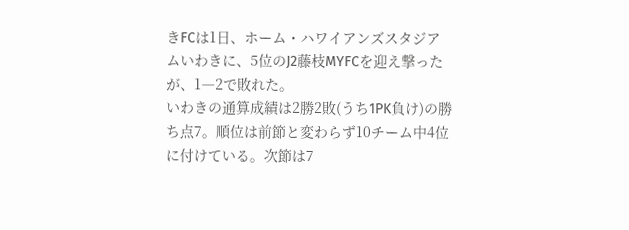きFCは1日、ホーム・ハワイアンズスタジアムいわきに、5位のJ2藤枝MYFCを迎え撃ったが、1―2で敗れた。
いわきの通算成績は2勝2敗(うち1PK負け)の勝ち点7。順位は前節と変わらず10チーム中4位に付けている。次節は7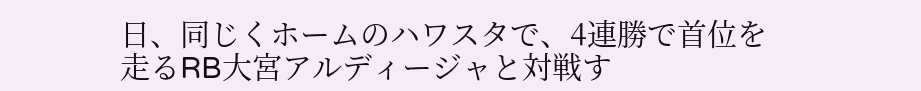日、同じくホームのハワスタで、4連勝で首位を走るRB大宮アルディージャと対戦す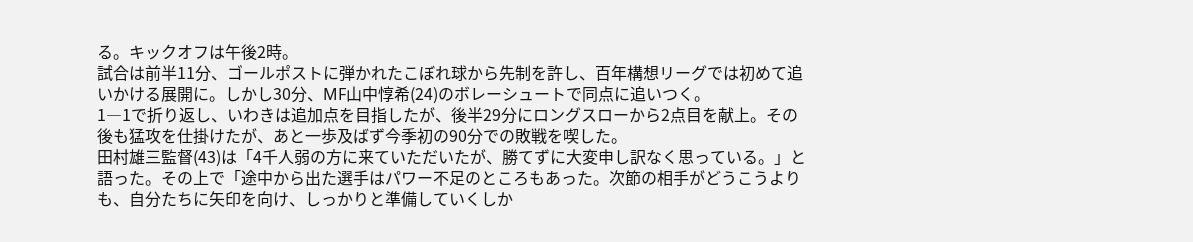る。キックオフは午後2時。
試合は前半11分、ゴールポストに弾かれたこぼれ球から先制を許し、百年構想リーグでは初めて追いかける展開に。しかし30分、MF山中惇希(24)のボレーシュートで同点に追いつく。
1―1で折り返し、いわきは追加点を目指したが、後半29分にロングスローから2点目を献上。その後も猛攻を仕掛けたが、あと一歩及ばず今季初の90分での敗戦を喫した。
田村雄三監督(43)は「4千人弱の方に来ていただいたが、勝てずに大変申し訳なく思っている。」と語った。その上で「途中から出た選手はパワー不足のところもあった。次節の相手がどうこうよりも、自分たちに矢印を向け、しっかりと準備していくしか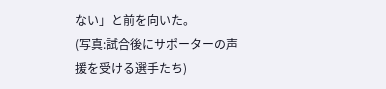ない」と前を向いた。
(写真:試合後にサポーターの声援を受ける選手たち)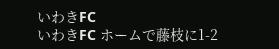いわきFC
いわきFC ホームで藤枝に1-2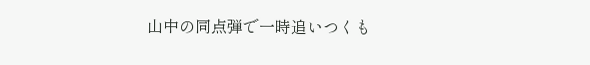山中の同点弾で一時追いつくも